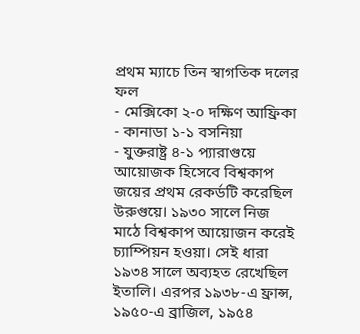প্রথম ম্যাচে তিন স্বাগতিক দলের ফল
- মেক্সিকো ২-০ দক্ষিণ আফ্রিকা
- কানাডা ১-১ বসনিয়া
- যুক্তরাষ্ট্র ৪-১ প্যারাগুয়ে
আয়োজক হিসেবে বিশ্বকাপ জয়ের প্রথম রেকর্ডটি করেছিল উরুগুয়ে। ১৯৩০ সালে নিজ মাঠে বিশ্বকাপ আয়োজন করেই চ্যাম্পিয়ন হওয়া। সেই ধারা ১৯৩৪ সালে অব্যহত রেখেছিল ইতালি। এরপর ১৯৩৮-এ ফ্রান্স, ১৯৫০-এ ব্রাজিল, ১৯৫৪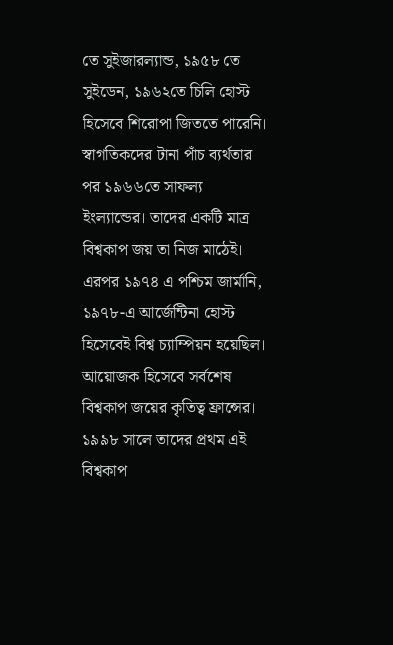তে সুইজারল্যান্ড, ১৯৫৮ তে সুইডেন, ১৯৬২তে চিলি হোস্ট হিসেবে শিরোপা জিততে পারেনি। স্বাগতিকদের টানা পাঁচ ব্যর্থতার পর ১৯৬৬তে সাফল্য ইংল্যান্ডের। তাদের একটি মাত্র বিশ্বকাপ জয় তা নিজ মাঠেই। এরপর ১৯৭৪ এ পশ্চিম জার্মানি, ১৯৭৮-এ আর্জেন্টিনা হোস্ট হিসেবেই বিশ্ব চ্যাম্পিয়ন হয়েছিল। আয়োজক হিসেবে সর্বশেষ বিশ্বকাপ জয়ের কৃতিত্ব ফ্রান্সের। ১৯৯৮ সালে তাদের প্রথম এই বিশ্বকাপ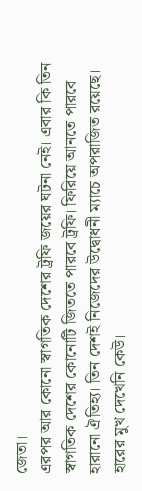জেতা।
এরপর আর কোনো স্বাগতিক দেশের ট্রফি জয়ের ঘটনা নেই। এবার কি তিন স্বাগতিক দেশের কোনোটি জিততে পারবে ট্রফি। ফিরিয়ে আনতে পারবে হারানো ঐতিহ্য। তিন দেশই নিজেদের উদ্বোধনী ম্যাচে অপরাজিত রয়েছে। হারের মুখ দেখেনি কেউ।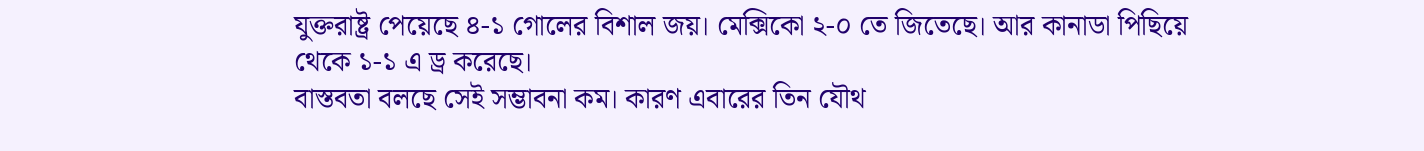যুক্তরাষ্ট্র পেয়েছে ৪-১ গোলের বিশাল জয়। মেক্সিকো ২-০ তে জিতেছে। আর কানাডা পিছিয়ে থেকে ১-১ এ ড্র করেছে।
বাস্তবতা বলছে সেই সম্ভাবনা কম। কারণ এবারের তিন যৌথ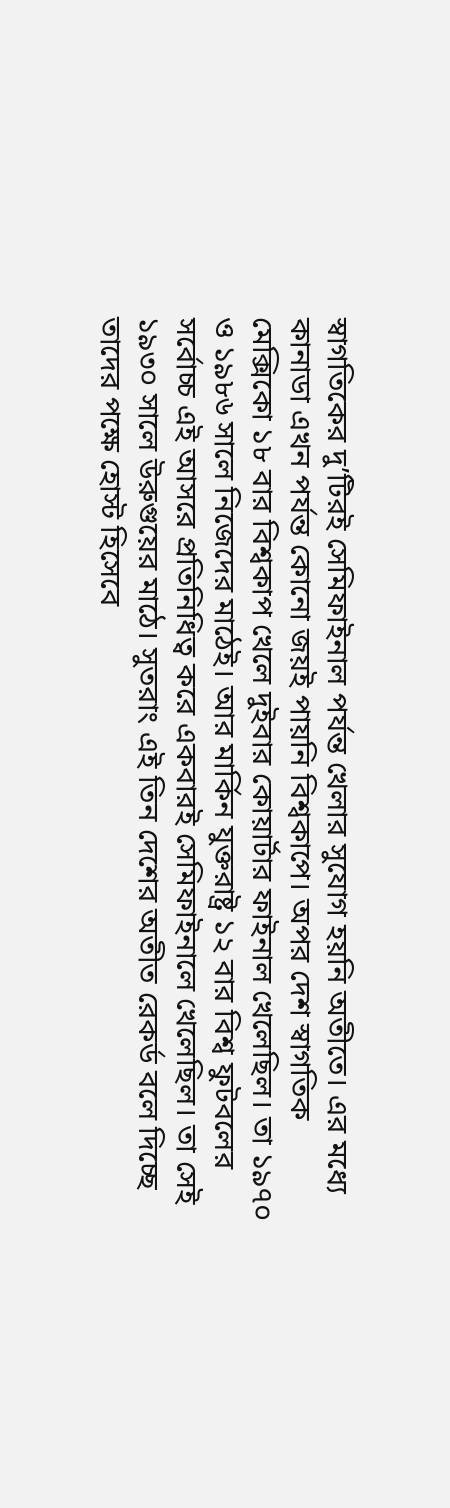স্বাগতিকের দু’টিরই সেমিফাইনাল পর্যন্ত খেলার সুযোগ হয়নি অতীতে। এর মধ্যে কানাডা এখন পর্যন্ত কোনো জয়ই পায়নি বিশ্বকাপে। অপর দেশ স্বাগতিক মেক্সিকো ১৮ বার বিশ্বকাপ খেলে দুইবার কোয়ার্টার ফাইনাল খেলেছিল। তা ১৯৭০ ও ১৯৮৬ সালে নিজেদের মাঠেই। আর মার্কিন যুক্তরাষ্ট্র ১২ বার বিশ্ব ফুটবলের সর্বোচ্চ এই আসরে প্রতিনিধিত্ব করে একবারই সেমিফাইনালে খেলেছিল। তা সেই ১৯৩০ সালে উরুগুয়ের মাঠে। সুতরাং এই তিন দেশের অতীত রেকর্ড বলে দিচ্ছে তাদের পক্ষে হোস্ট হিসেবে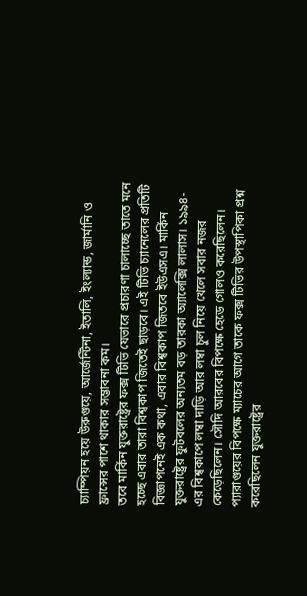চ্যাম্পিয়ন হয়ে উরুগুয়ে, আর্জেন্টিনা, ইতালি, ইংল্যান্ড, জার্মানি ও ফ্রান্সের পাশে থাকার সম্ভাবনা কম।
তবে মার্কিন যুক্তরাষ্ট্রের ফক্স টিভি যেভারে প্রচারণা চালাচ্ছে তাতে মনে হচ্ছে এবার তারা বিশ্বকাপ জিতেই ছাড়বে। এই টিভি চ্যানেলের প্রতিটি বিজ্ঞাপনেই এক কথা, এবার বিশ্বকাপ জিতবে ইউএসএ। মার্কিন যুক্তরাষ্ট্রের ফুটবলের অন্যতম বড় তারকা অ্যালেক্সি লালাস। ১৯৯৪-এর বিশ্বকাপে লম্বা দাড়ি আর লম্বা চুল নিয়ে খেলে সবার নজর কেড়েছিলেন। সৌদি আরবের বিপক্ষে হেডে গোলও করেছিলেন। প্যারাগুয়ের বিপক্ষে ম্যাচের আগে তাকে ফক্স টিভির উপস্থাপিকা প্রশ্ন করেছিলেন যুক্তরাষ্ট্রের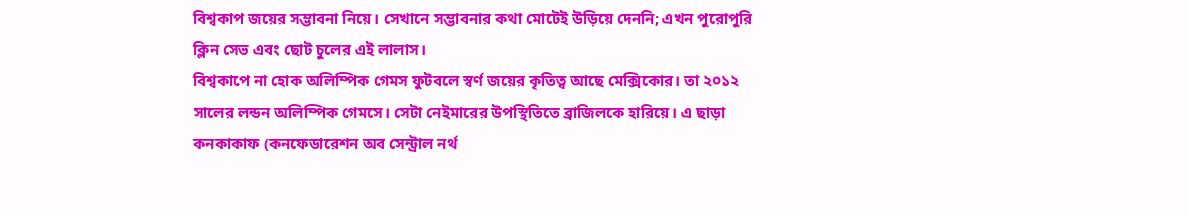বিশ্বকাপ জয়ের সম্ভাবনা নিয়ে। সেখানে সম্ভাবনার কথা মোটেই উড়িয়ে দেননি; এখন পুরোপুরি ক্লিন সেভ এবং ছোট চুলের এই লালাস।
বিশ্বকাপে না হোক অলিম্পিক গেমস ফুটবলে স্বর্ণ জয়ের কৃতিত্ব আছে মেক্সিকোর। তা ২০১২ সালের লন্ডন অলিম্পিক গেমসে। সেটা নেইমারের উপস্থিতিতে ব্রাজিলকে হারিয়ে। এ ছাড়া কনকাকাফ (কনফেডারেশন অব সেন্ট্রাল নর্থ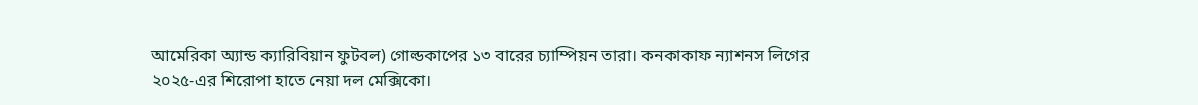আমেরিকা অ্যান্ড ক্যারিবিয়ান ফুটবল) গোল্ডকাপের ১৩ বারের চ্যাম্পিয়ন তারা। কনকাকাফ ন্যাশনস লিগের ২০২৫-এর শিরোপা হাতে নেয়া দল মেক্সিকো।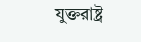যুক্তরাষ্ট্র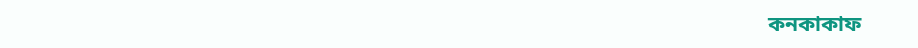কনকাকাফ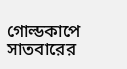গোল্ডকাপে সাতবারের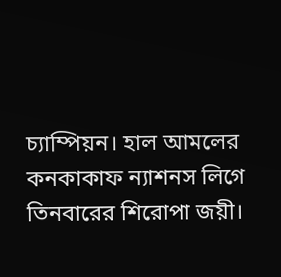চ্যাম্পিয়ন। হাল আমলের কনকাকাফ ন্যাশনস লিগে তিনবারের শিরোপা জয়ী।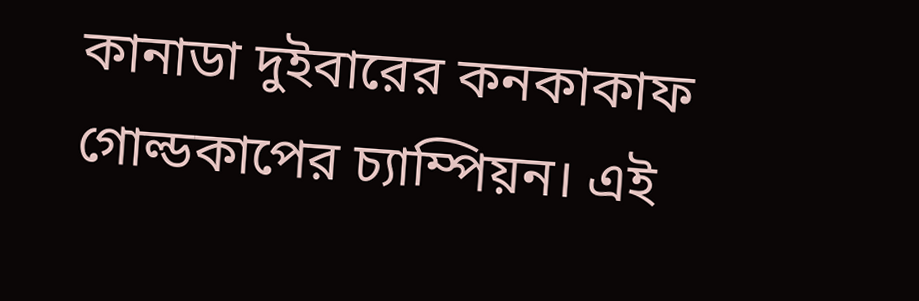কানাডা দুইবারের কনকাকাফ গোল্ডকাপের চ্যাম্পিয়ন। এই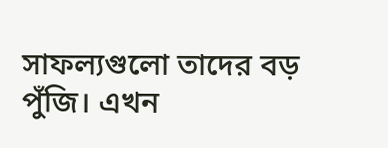সাফল্যগুলো তাদের বড় পুঁজি। এখন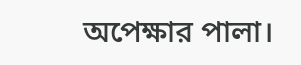অপেক্ষার পালা।